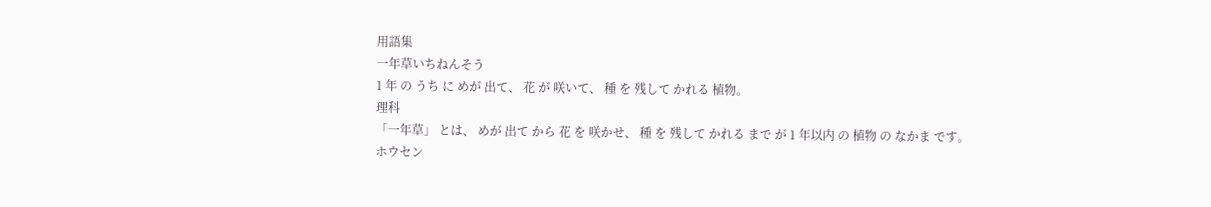用語集
一年草いちねんそう
1 年 の うち に めが 出て、 花 が 咲いて、 種 を 残して かれる 植物。
理科
「一年草」 とは、 めが 出て から 花 を 咲かせ、 種 を 残して かれる まで が 1 年以内 の 植物 の なかま です。 ホウセン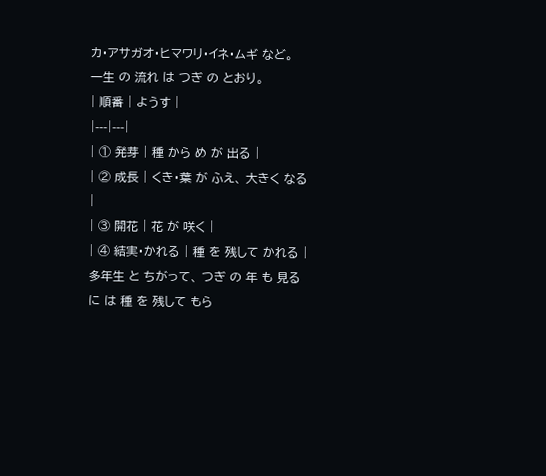カ・アサガオ・ヒマワリ・イネ・ムギ など。
一生 の 流れ は つぎ の とおり。
| 順番 | ようす |
|---|---|
| ① 発芽 | 種 から め が 出る |
| ② 成長 | くき・葉 が ふえ、 大きく なる |
| ③ 開花 | 花 が 咲く |
| ④ 結実・かれる | 種 を 残して かれる |
多年生 と ちがって、 つぎ の 年 も 見る に は 種 を 残して もら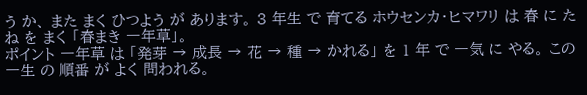う か、 また まく ひつよう が あります。 3 年生 で 育てる ホウセンカ・ヒマワリ は 春 に たね を まく 「春まき 一年草」。
ポイント 一年草 は 「発芽 → 成長 → 花 → 種 → かれる」 を 1 年 で 一気 に やる。 この 一生 の 順番 が よく 問われる。